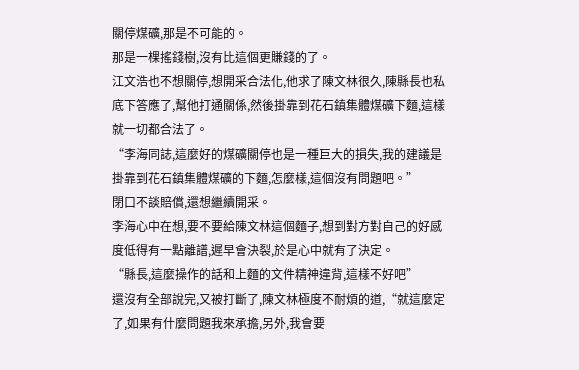關停煤礦,那是不可能的。
那是一棵搖錢樹,沒有比這個更賺錢的了。
江文浩也不想關停,想開采合法化,他求了陳文林很久,陳縣長也私底下答應了,幫他打通關係,然後掛靠到花石鎮集體煤礦下麵,這樣就一切都合法了。
“李海同誌,這麼好的煤礦關停也是一種巨大的損失,我的建議是掛靠到花石鎮集體煤礦的下麵,怎麼樣,這個沒有問題吧。”
閉口不談賠償,還想繼續開采。
李海心中在想,要不要給陳文林這個麵子,想到對方對自己的好感度低得有一點離譜,遲早會決裂,於是心中就有了決定。
“縣長,這麼操作的話和上麵的文件精神違背,這樣不好吧”
還沒有全部說完,又被打斷了,陳文林極度不耐煩的道,“就這麼定了,如果有什麼問題我來承擔,另外,我會要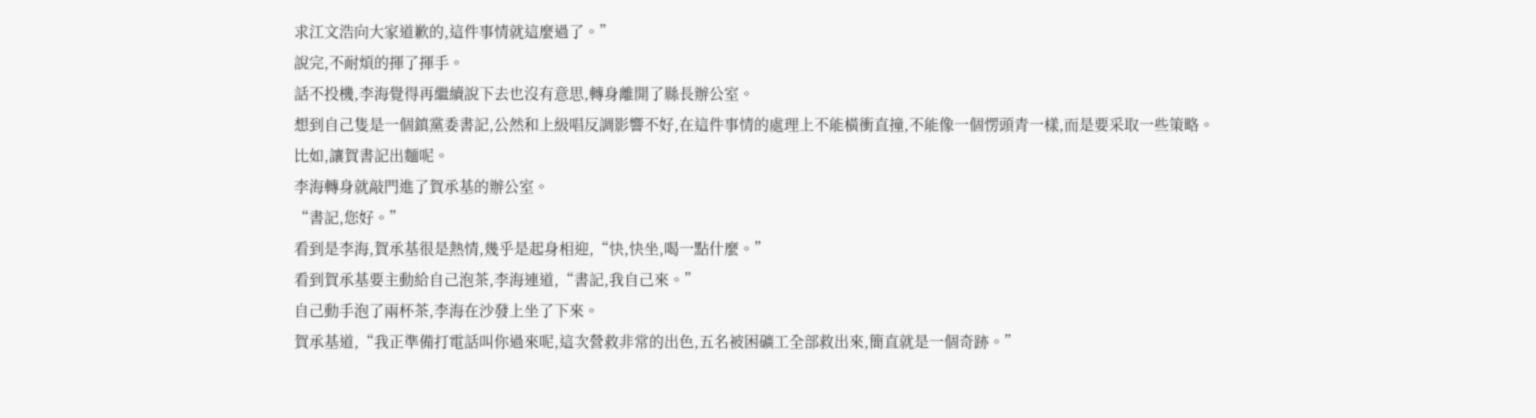求江文浩向大家道歉的,這件事情就這麼過了。”
說完,不耐煩的揮了揮手。
話不投機,李海覺得再繼續說下去也沒有意思,轉身離開了縣長辦公室。
想到自己隻是一個鎮黨委書記,公然和上級唱反調影響不好,在這件事情的處理上不能橫衝直撞,不能像一個愣頭青一樣,而是要采取一些策略。
比如,讓賀書記出麵呢。
李海轉身就敲門進了賀承基的辦公室。
“書記,您好。”
看到是李海,賀承基很是熱情,幾乎是起身相迎,“快,快坐,喝一點什麼。”
看到賀承基要主動給自己泡茶,李海連道,“書記,我自己來。”
自己動手泡了兩杯茶,李海在沙發上坐了下來。
賀承基道,“我正準備打電話叫你過來呢,這次營救非常的出色,五名被困礦工全部救出來,簡直就是一個奇跡。”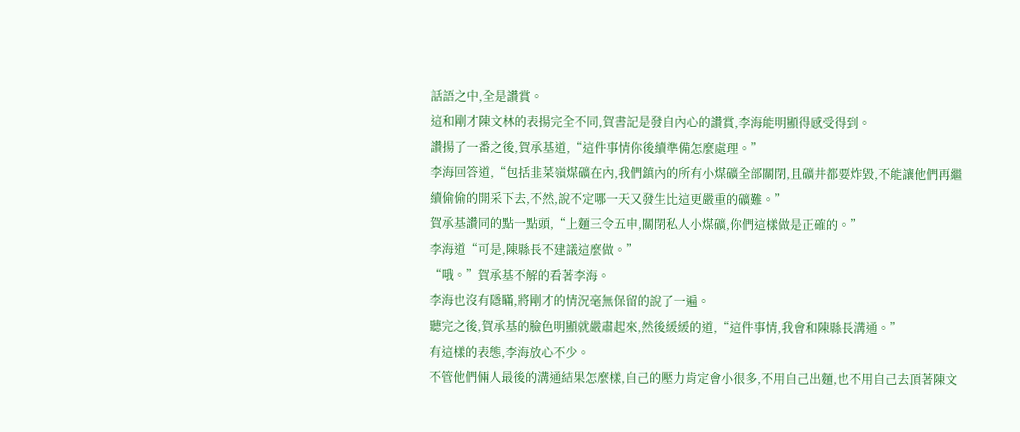話語之中,全是讚賞。
這和剛才陳文林的表揚完全不同,賀書記是發自內心的讚賞,李海能明顯得感受得到。
讚揚了一番之後,賀承基道,“這件事情你後續準備怎麼處理。”
李海回答道,“包括韭菜嶺煤礦在內,我們鎮內的所有小煤礦全部關閉,且礦井都要炸毀,不能讓他們再繼續偷偷的開采下去,不然,說不定哪一天又發生比這更嚴重的礦難。”
賀承基讚同的點一點頭,“上麵三令五申,關閉私人小煤礦,你們這樣做是正確的。”
李海道“可是,陳縣長不建議這麼做。”
“哦。”賀承基不解的看著李海。
李海也沒有隱瞞,將剛才的情況毫無保留的說了一遍。
聽完之後,賀承基的臉色明顯就嚴肅起來,然後緩緩的道,“這件事情,我會和陳縣長溝通。”
有這樣的表態,李海放心不少。
不管他們倆人最後的溝通結果怎麼樣,自己的壓力肯定會小很多,不用自己出麵,也不用自己去頂著陳文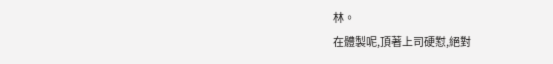林。
在體製呢,頂著上司硬懟,絕對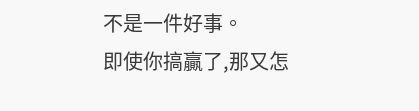不是一件好事。
即使你搞贏了,那又怎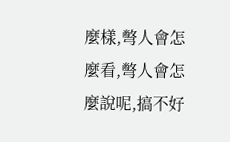麼樣,彆人會怎麼看,彆人會怎麼說呢,搞不好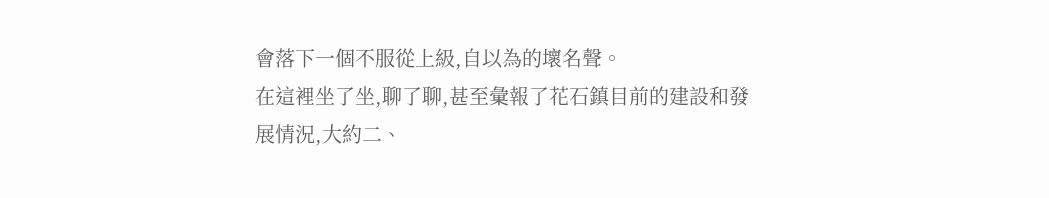會落下一個不服從上級,自以為的壞名聲。
在這裡坐了坐,聊了聊,甚至彙報了花石鎮目前的建設和發展情況,大約二、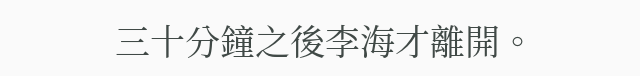三十分鐘之後李海才離開。